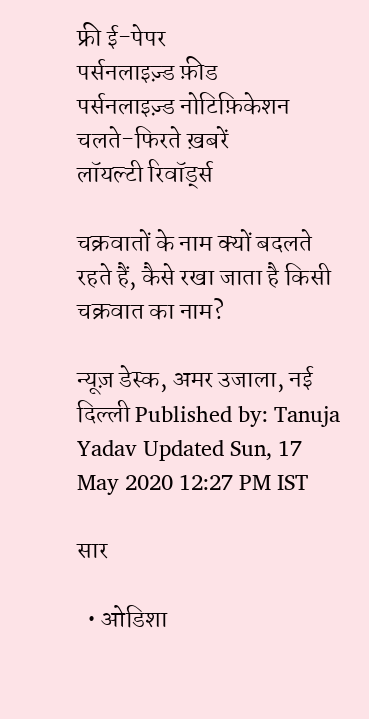फ्री ई-पेपर
पर्सनलाइज़्ड फ़ीड
पर्सनलाइज़्ड नोटिफ़िकेशन
चलते-फिरते ख़बरें
लॉयल्टी रिवॉर्ड्स

चक्रवातों के नाम क्यों बदलते रहते हैं, कैसे रखा जाता है किसी चक्रवात का नाम?

न्यूज़ डेस्क, अमर उजाला, नई दिल्ली Published by: Tanuja Yadav Updated Sun, 17 May 2020 12:27 PM IST

सार

  • ओडिशा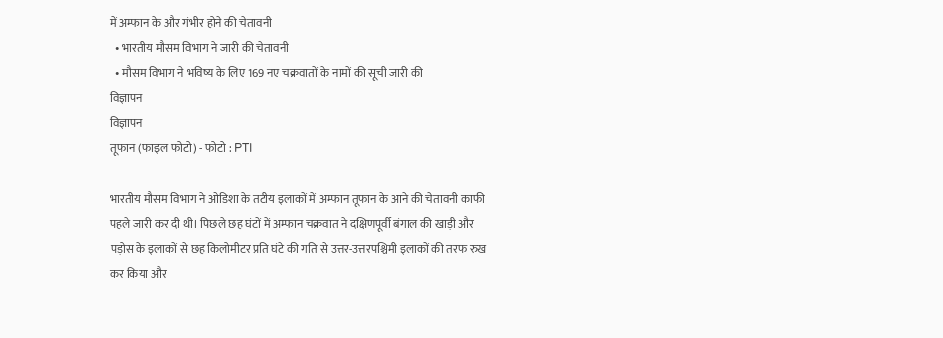में अम्फान के और गंभीर होने की चेतावनी
  • भारतीय मौसम विभाग ने जारी की चेतावनी
  • मौसम विभाग ने भविष्य के लिए 169 नए चक्रवातों के नामों की सूची जारी की
विज्ञापन
विज्ञापन
तूफान (फाइल फोटो) - फोटो : PTI

भारतीय मौसम विभाग ने ओडिशा के तटीय इलाकों में अम्फान तूफान के आने की चेतावनी काफी पहले जारी कर दी थी। पिछले छह घंटों में अम्फान चक्रवात ने दक्षिणपूर्वी बंगाल की खाड़ी और पड़ोस के इलाकों से छह किलोमीटर प्रति घंटे की गति से उत्तर-उत्तरपश्चिमी इलाकों की तरफ रुख कर किया और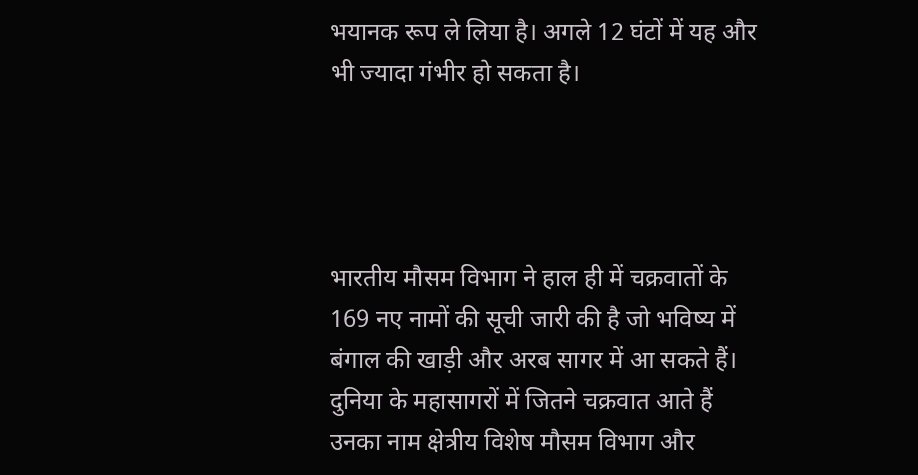भयानक रूप ले लिया है। अगले 12 घंटों में यह और भी ज्यादा गंभीर हो सकता है।




भारतीय मौसम विभाग ने हाल ही में चक्रवातों के 169 नए नामों की सूची जारी की है जो भविष्य में बंगाल की खाड़ी और अरब सागर में आ सकते हैं। दुनिया के महासागरों में जितने चक्रवात आते हैं उनका नाम क्षेत्रीय विशेष मौसम विभाग और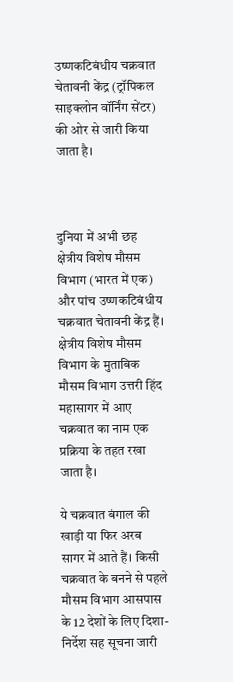उष्णकटिबंधीय चक्रवात चेतावनी केंद्र (ट्रॉपिकल साइक्लोन वॉर्निंग सेंटर) की ओर से जारी किया जाता है।



दुनिया में अभी छह क्षेत्रीय विशेष मौसम विभाग (भारत में एक) और पांच उष्णकटिबंधीय चक्रवात चेतावनी केंद्र हैं। क्षेत्रीय विशेष मौसम विभाग के मुताबिक मौसम विभाग उत्तरी हिंद महासागर में आए चक्रवात का नाम एक प्रक्रिया के तहत रखा जाता है।

ये चक्रवात बंगाल की खाड़ी या फिर अरब सागर में आते हैं। किसी चक्रवात के बनने से पहले मौसम विभाग आसपास के 12 देशों के लिए दिशा-निर्देश सह सूचना जारी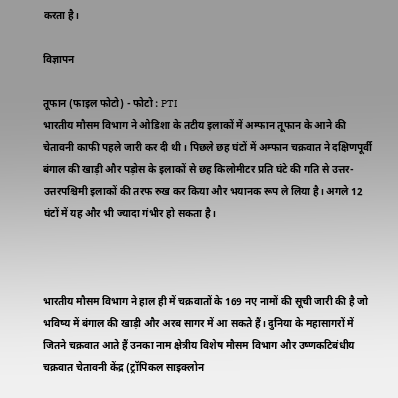करता है।

विज्ञापन

तूफान (फाइल फोटो) - फोटो : PTI
भारतीय मौसम विभाग ने ओडिशा के तटीय इलाकों में अम्फान तूफान के आने की चेतावनी काफी पहले जारी कर दी थी। पिछले छह घंटों में अम्फान चक्रवात ने दक्षिणपूर्वी बंगाल की खाड़ी और पड़ोस के इलाकों से छह किलोमीटर प्रति घंटे की गति से उत्तर-उत्तरपश्चिमी इलाकों की तरफ रुख कर किया और भयानक रूप ले लिया है। अगले 12 घंटों में यह और भी ज्यादा गंभीर हो सकता है।



भारतीय मौसम विभाग ने हाल ही में चक्रवातों के 169 नए नामों की सूची जारी की है जो भविष्य में बंगाल की खाड़ी और अरब सागर में आ सकते हैं। दुनिया के महासागरों में जितने चक्रवात आते हैं उनका नाम क्षेत्रीय विशेष मौसम विभाग और उष्णकटिबंधीय चक्रवात चेतावनी केंद्र (ट्रॉपिकल साइक्लोन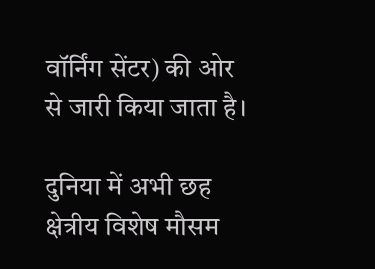वॉर्निंग सेंटर) की ओर से जारी किया जाता है।

दुनिया में अभी छह क्षेत्रीय विशेष मौसम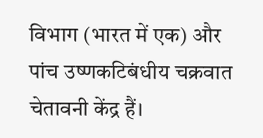विभाग (भारत में एक) और पांच उष्णकटिबंधीय चक्रवात चेतावनी केंद्र हैं।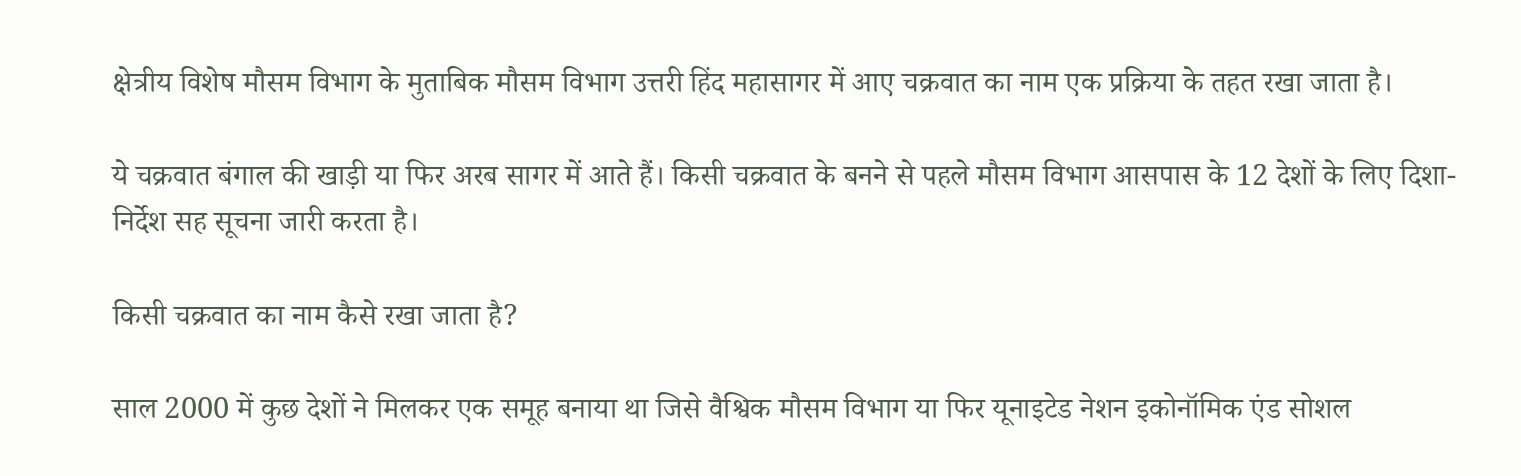क्षेत्रीय विशेष मौसम विभाग के मुताबिक मौसम विभाग उत्तरी हिंद महासागर में आए चक्रवात का नाम एक प्रक्रिया के तहत रखा जाता है।

ये चक्रवात बंगाल की खाड़ी या फिर अरब सागर में आते हैं। किसी चक्रवात के बनने से पहले मौसम विभाग आसपास के 12 देशों के लिए दिशा-निर्देश सह सूचना जारी करता है।

किसी चक्रवात का नाम कैसे रखा जाता है?

साल 2000 में कुछ देशों ने मिलकर एक समूह बनाया था जिसे वैश्विक मौसम विभाग या फिर यूनाइटेड नेशन इकोनॉमिक एंड सोशल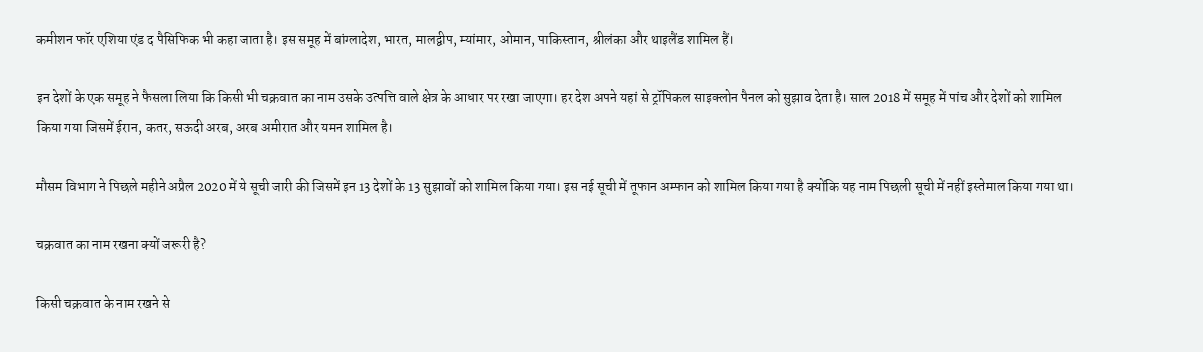कमीशन फॉर एशिया एंड द पैसिफिक भी कहा जाता है। इस समूह में बांग्लादेश, भारत, मालद्वीप, म्यांमार, ओमान, पाकिस्तान, श्रीलंका और थाइलैंड शामिल हैं।

इन देशों के एक समूह ने फैसला लिया कि किसी भी चक्रवात का नाम उसके उत्पत्ति वाले क्षेत्र के आधार पर रखा जाएगा। हर देश अपने यहां से ट्रॉपिकल साइक्लोन पैनल को सुझाव देता है। साल 2018 में समूह में पांच और देशों को शामिल किया गया जिसमें ईरान, कतर, सऊदी अरब, अरब अमीरात और यमन शामिल है।

मौसम विभाग ने पिछले महीने अप्रैल 2020 में ये सूची जारी की जिसमें इन 13 देशों के 13 सुझावों को शामिल किया गया। इस नई सूची में तूफान अम्फान को शामिल किया गया है क्योंकि यह नाम पिछली सूची में नहीं इस्तेमाल किया गया था।

चक्रवात का नाम रखना क्यों जरूरी है?

किसी चक्रवात के नाम रखने से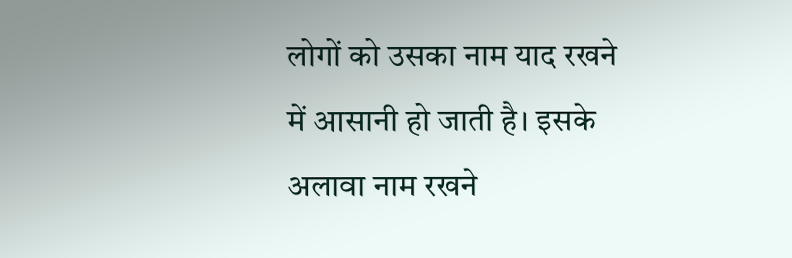लोगों को उसका नाम याद रखने में आसानी हो जाती है। इसके अलावा नाम रखने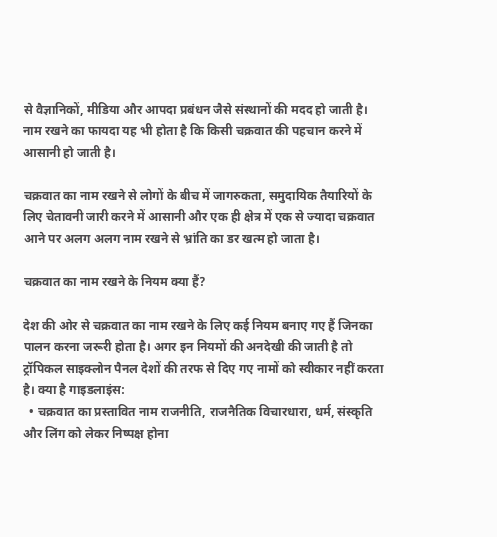से वैज्ञानिकों, मीडिया और आपदा प्रबंधन जैसे संस्थानों की मदद हो जाती है। नाम रखने का फायदा यह भी होता है कि किसी चक्रवात की पहचान करने में आसानी हो जाती है।

चक्रवात का नाम रखने से लोगों के बीच में जागरुकता, समुदायिक तैयारियों के लिए चेतावनी जारी करने में आसानी और एक ही क्षेत्र में एक से ज्यादा चक्रवात आने पर अलग अलग नाम रखने से भ्रांति का डर खत्म हो जाता है।

चक्रवात का नाम रखने के नियम क्या हैं?

देश की ओर से चक्रवात का नाम रखने के लिए कई नियम बनाए गए हैं जिनका पालन करना जरूरी होता है। अगर इन नियमों की अनदेखी की जाती है तो ट्रॉपिकल साइक्लोन पैनल देशों की तरफ से दिए गए नामों को स्वीकार नहीं करता है। क्या है गाइडलाइंस:
  • चक्रवात का प्रस्तावित नाम राजनीति, राजनैतिक विचारधारा, धर्म, संस्कृति और लिंग को लेकर निष्पक्ष होना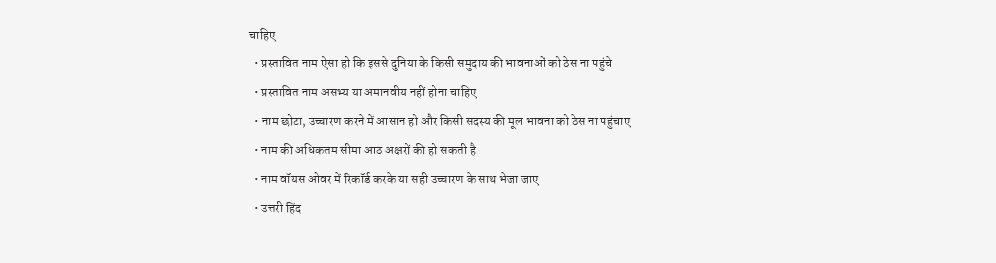चाहिए
  • प्रस्तावित नाम ऐसा हो कि इससे दुनिया के किसी समुदाय की भावनाओं को ठेस ना पहुंचे
  • प्रस्तावित नाम असभ्य या अमानवीय नहीं होना चाहिए
  • नाम छोटा, उच्चारण करने में आसान हो और किसी सदस्य की मूल भावना को ठेस ना पहुंचाए
  • नाम की अधिकतम सीमा आठ अक्षरों की हो सकती है
  • नाम वॉयस ओवर में रिकॉर्ड करके या सही उच्चारण के साथ भेजा जाए
  • उत्तरी हिंद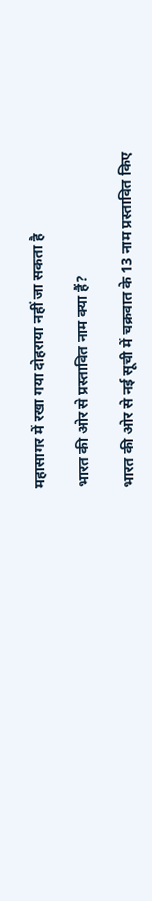महासागर में रखा गया दोहराया नहीं जा सकता है

भारत की ओर से प्रस्तावित नाम क्या हैं?

भारत की ओर से नई सूची में चक्रवात के 13 नाम प्रस्तावित किए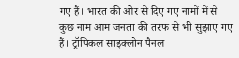गए हैं। भारत की ओर से दिए गए नामों में से कुछ नाम आम जनता की तरफ से भी सुझाए गए हैं। ट्रॉपिकल साइक्लोन पैनल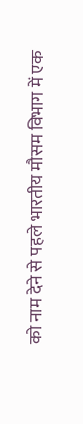को नाम देने से पहले भारतीय मौसम विभाग में एक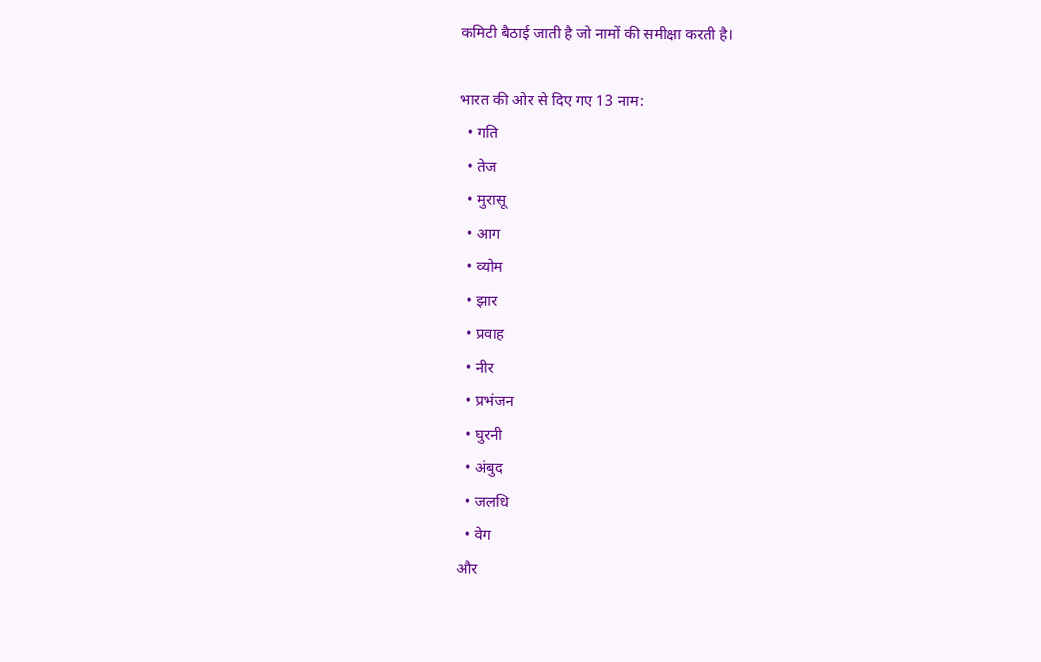कमिटी बैठाई जाती है जो नामों की समीक्षा करती है।

भारत की ओर से दिए गए 13 नाम:
  • गति
  • तेज
  • मुरासू
  • आग
  • व्योम
  • झार
  • प्रवाह
  • नीर
  • प्रभंजन
  • घुरनी
  • अंबुद
  • जलधि
  • वेग
और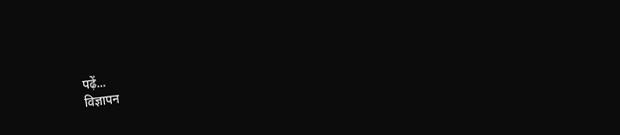पढ़ें...
विज्ञापन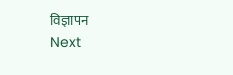विज्ञापन
Next